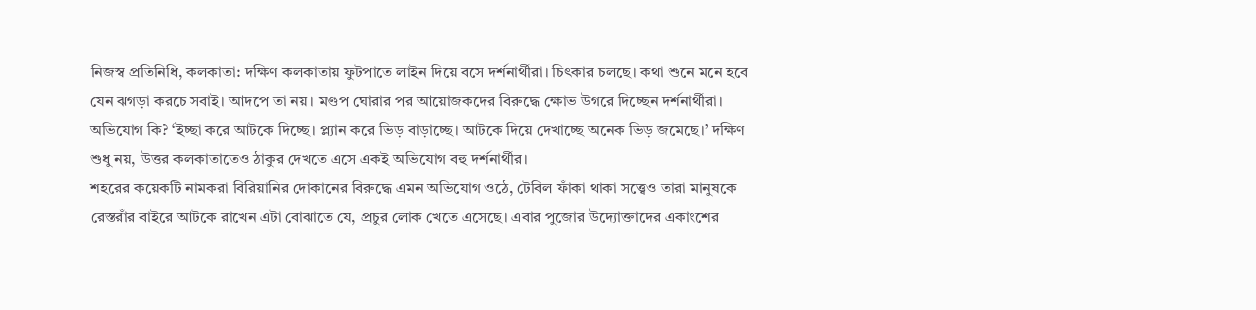নিজস্ব প্রতিনিধি, কলকাতা: দক্ষিণ কলকাতায় ফুটপাতে লাইন দিয়ে বসে দর্শনার্থীরা। চিৎকার চলছে। কথা শুনে মনে হবে যেন ঝগড়া করচে সবাই। আদপে তা নয়। মণ্ডপ ঘোরার পর আয়োজকদের বিরুদ্ধে ক্ষোভ উগরে দিচ্ছেন দর্শনার্থীরা। অভিযোগ কি? ‘ইচ্ছা করে আটকে দিচ্ছে। প্ল্যান করে ভিড় বাড়াচ্ছে। আটকে দিয়ে দেখাচ্ছে অনেক ভিড় জমেছে।’ দক্ষিণ শুধু নয়, উত্তর কলকাতাতেও ঠাকুর দেখতে এসে একই অভিযোগ বহু দর্শনার্থীর।
শহরের কয়েকটি নামকরা বিরিয়ানির দোকানের বিরুদ্ধে এমন অভিযোগ ওঠে, টেবিল ফাঁকা থাকা সত্ত্বেও তারা মানুষকে রেস্তরাঁর বাইরে আটকে রাখেন এটা বোঝাতে যে, প্রচুর লোক খেতে এসেছে। এবার পুজোর উদ্যোক্তাদের একাংশের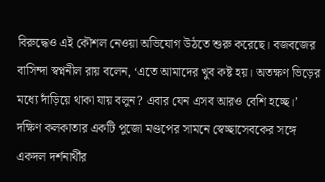বিরুদ্ধেও এই কৌশল নেওয়া অভিযোগ উঠতে শুরু করেছে। বজবজের বাসিন্দা স্বপ্ননীল রায় বলেন, ‘এতে আমাদের খুব কষ্ট হয়। অতক্ষণ ভিড়ের মধ্যে দাঁড়িয়ে থাকা যায় বলুন? এবার যেন এসব আরও বেশি হচ্ছে।’ দক্ষিণ কলকাতার একটি পুজো মণ্ডপের সামনে স্বেচ্ছাসেবকের সঙ্গে একদল দর্শনার্থীর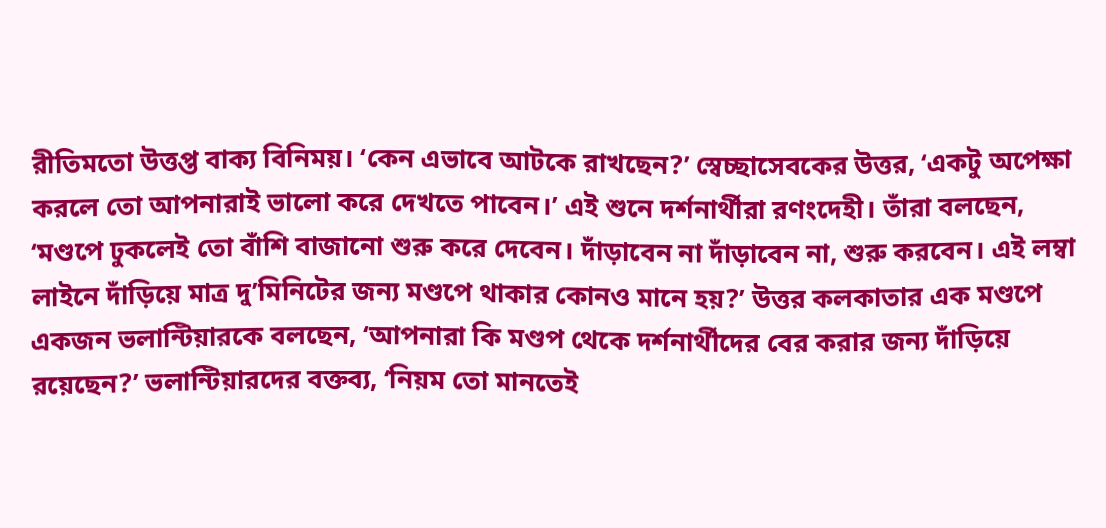রীতিমতো উত্তপ্ত বাক্য বিনিময়। ‘কেন এভাবে আটকে রাখছেন?’ স্বেচ্ছাসেবকের উত্তর, ‘একটু অপেক্ষা করলে তো আপনারাই ভালো করে দেখতে পাবেন।’ এই শুনে দর্শনার্থীরা রণংদেহী। তাঁরা বলছেন, ‘মণ্ডপে ঢুকলেই তো বাঁশি বাজানো শুরু করে দেবেন। দাঁড়াবেন না দাঁড়াবেন না, শুরু করবেন। এই লম্বা লাইনে দাঁড়িয়ে মাত্র দু’মিনিটের জন্য মণ্ডপে থাকার কোনও মানে হয়?’ উত্তর কলকাতার এক মণ্ডপে একজন ভলান্টিয়ারকে বলছেন, ‘আপনারা কি মণ্ডপ থেকে দর্শনার্থীদের বের করার জন্য দাঁড়িয়ে রয়েছেন?’ ভলান্টিয়ারদের বক্তব্য, ‘নিয়ম তো মানতেই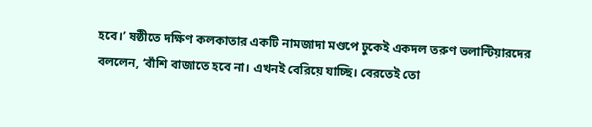হবে।’ ষষ্ঠীতে দক্ষিণ কলকাতার একটি নামজাদা মণ্ডপে ঢুকেই একদল তরুণ ভলান্টিয়ারদের বললেন, ‘বাঁশি বাজাতে হবে না। এখনই বেরিয়ে যাচ্ছি। বেরতেই তো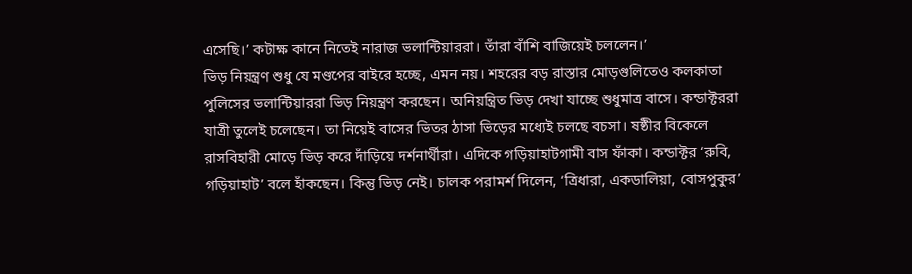এসেছি।’ কটাক্ষ কানে নিতেই নারাজ ভলান্টিয়াররা। তাঁরা বাঁশি বাজিয়েই চললেন।’
ভিড় নিয়ন্ত্রণ শুধু যে মণ্ডপের বাইরে হচ্ছে, এমন নয়। শহরের বড় রাস্তার মোড়গুলিতেও কলকাতা পুলিসের ভলান্টিয়াররা ভিড় নিয়ন্ত্রণ করছেন। অনিয়ন্ত্রিত ভিড় দেখা যাচ্ছে শুধুমাত্র বাসে। কন্ডাক্টররা যাত্রী তুলেই চলেছেন। তা নিয়েই বাসের ভিতর ঠাসা ভিড়ের মধ্যেই চলছে বচসা। ষষ্ঠীর বিকেলে রাসবিহারী মোড়ে ভিড় করে দাঁড়িয়ে দর্শনার্থীরা। এদিকে গড়িয়াহাটগামী বাস ফাঁকা। কন্ডাক্টর ‘রুবি, গড়িয়াহাট’ বলে হাঁকছেন। কিন্তু ভিড় নেই। চালক পরামর্শ দিলেন, ‘ত্রিধারা, একডালিয়া, বোসপুকুর’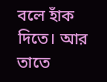বলে হাঁক দিতে। আর তাতে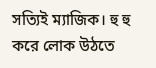সত্যিই ম্যাজিক। হু হু করে লোক উঠতে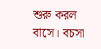শুরু করল বাসে। বচসা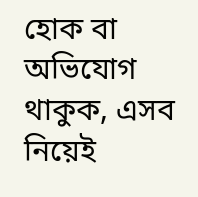হোক বা অভিযোগ থাকুক, এসব নিয়েই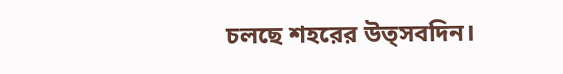চলছে শহরের উত্সবদিন।